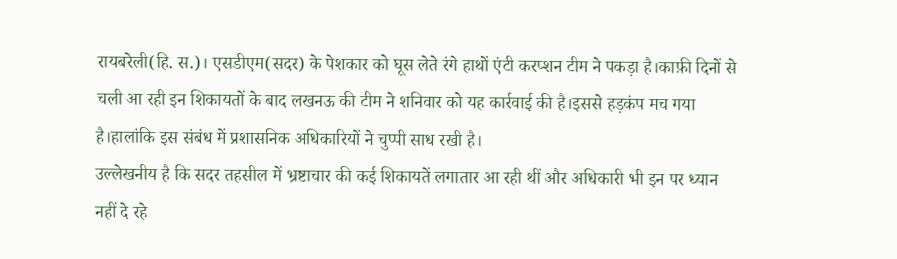रायबरेली(हि. स.)। एसडीएम(सदर) के पेशकार को घूस लेते रंगे हाथों एंटी करप्शन टीम ने पकड़ा है।काफ़ी दिनों से चली आ रही इन शिकायतों के बाद लखनऊ की टीम ने शनिवार को यह कार्रवाई की है।इससे हड़कंप मच गया है।हालांकि इस संबंध में प्रशासनिक अधिकारियों ने चुप्पी साध रखी है।
उल्लेखनीय है कि सदर तहसील में भ्रष्टाचार की कई शिकायतें लगातार आ रही थीं और अधिकारी भी इन पर ध्यान नहीं दे रहे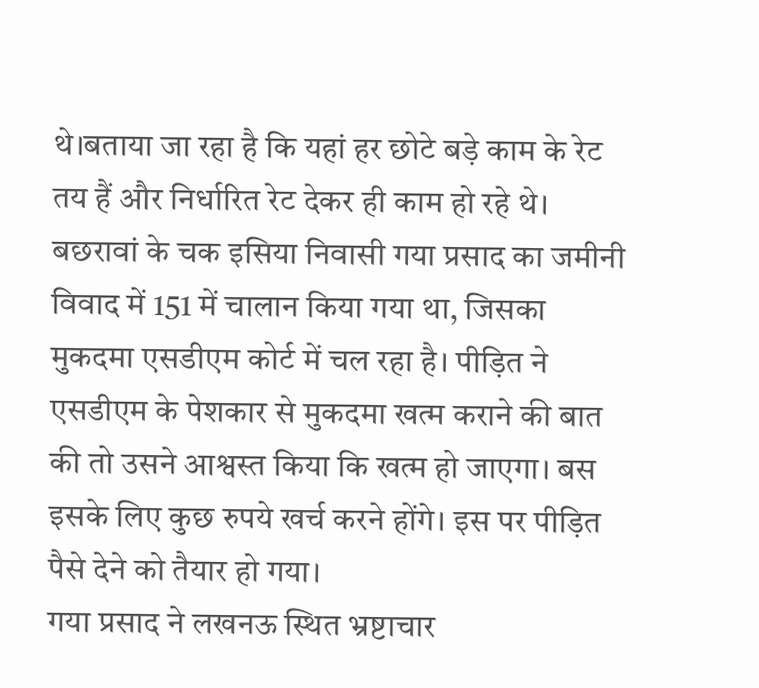थे।बताया जा रहा है कि यहां हर छोटे बड़े काम के रेट तय हैं और निर्धारित रेट देकर ही काम हो रहे थे। बछरावां के चक इसिया निवासी गया प्रसाद का जमीनी विवाद में 151 में चालान किया गया था, जिसका मुकदमा एसडीएम कोर्ट में चल रहा है। पीड़ित ने एसडीएम के पेशकार से मुकदमा खत्म कराने की बात की तो उसने आश्वस्त किया कि खत्म हो जाएगा। बस इसके लिए कुछ रुपये खर्च करने होंगे। इस पर पीड़ित पैसे देने को तैयार हो गया।
गया प्रसाद ने लखनऊ स्थित भ्रष्टाचार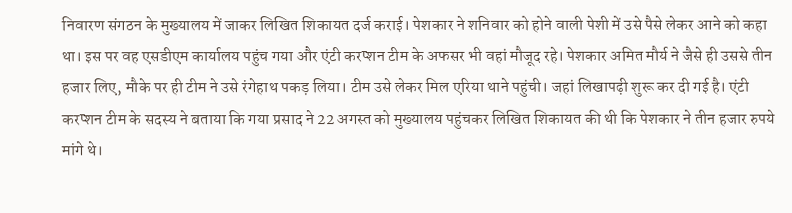निवारण संगठन के मुख्यालय में जाकर लिखित शिकायत दर्ज कराई। पेशकार ने शनिवार को होने वाली पेशी में उसे पैसे लेकर आने को कहा था। इस पर वह एसडीएम कार्यालय पहुंच गया और एंटी करप्शन टीम के अफसर भी वहां मौजूद रहे। पेशकार अमित मौर्य ने जैसे ही उससे तीन हजार लिए, मौके पर ही टीम ने उसे रंगेहाथ पकड़ लिया। टीम उसे लेकर मिल एरिया थाने पहुंची। जहां लिखापढ़ी शुरू कर दी गई है। एंटी करप्शन टीम के सदस्य ने बताया कि गया प्रसाद ने 22 अगस्त को मुख्यालय पहुंचकर लिखित शिकायत की थी कि पेशकार ने तीन हजार रुपये मांगे थे।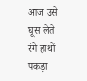आज उसे घूस लेते रंगे हाथों पकड़ा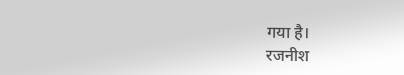गया है।
रजनीश